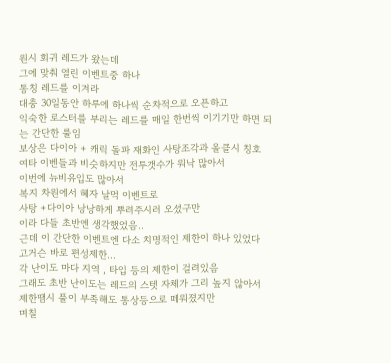원시 회귀 레드가 왔는데
그에 맞춰 열린 이벤트중 하나
통칭 레드를 이겨라
대충 30일동안 하루에 하나씩 순차적으로 오픈하고
익숙한 로스터를 부리는 레드를 매일 한번씩 이기기만 하면 되는 간단한 룰임
보상은 다이아 + 캐릭 돌파 재화인 사탕조각과 올클시 칭호
여타 이벤들과 비슷하지만 전투갯수가 워낙 많아서
이번에 뉴비유입도 많아서
복지 차원에서 혜자 날먹 이벤트로
사탕 +다이아 낭낭하게 뿌려주시러 오셨구만
이라 다들 초반엔 생각했었음..
근데 이 간단한 이벤트엔 다소 치명적인 제한이 하나 있었다
고거슨 바로 편성제한...
각 난이도 마다 지역 , 타입 등의 제한이 걸려있음
그래도 초반 난이도는 레드의 스텟 자체가 그리 높지 않아서
제한땜시 풀이 부족해도 통상등으로 떼워졌지만
며칠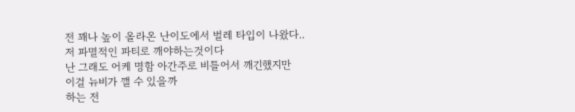전 꽤나 높이 올라온 난이도에서 벌레 타입이 나왔다..
저 파멸적인 파티로 깨야하는것이다
난 그래도 어케 명함 아간주로 비틀어서 깨긴했지만
이걸 뉴비가 깰 수 있을까
하는 전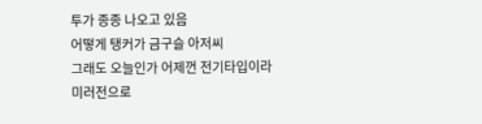투가 종종 나오고 있음
어떻게 탱커가 금구슬 아저씨
그래도 오늘인가 어제껀 전기타입이라
미러전으로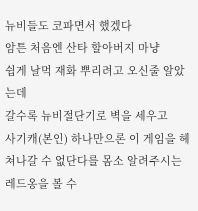뉴비들도 코파면서 했겠다
암튼 처음엔 산타 할아버지 마냥
쉽게 날먹 재화 뿌리려고 오신줄 알았는데
갈수록 뉴비절단기로 벽을 세우고
사기캐(본인) 하나만으론 이 게임을 헤쳐나갈 수 없단다를 몸소 알려주시는 레드옹을 볼 수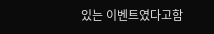있는 이벤트였다고함